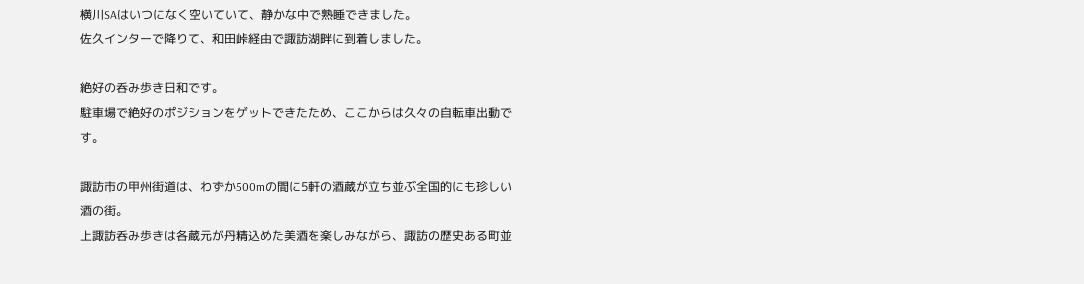横川SAはいつになく空いていて、静かな中で熟睡できました。
佐久インターで降りて、和田峠経由で諏訪湖畔に到着しました。

絶好の呑み歩き日和です。
駐車場で絶好のポジションをゲットできたため、ここからは久々の自転車出動です。

諏訪市の甲州街道は、わずか500mの間に5軒の酒蔵が立ち並ぶ全国的にも珍しい酒の街。
上諏訪呑み歩きは各蔵元が丹精込めた美酒を楽しみながら、諏訪の歴史ある町並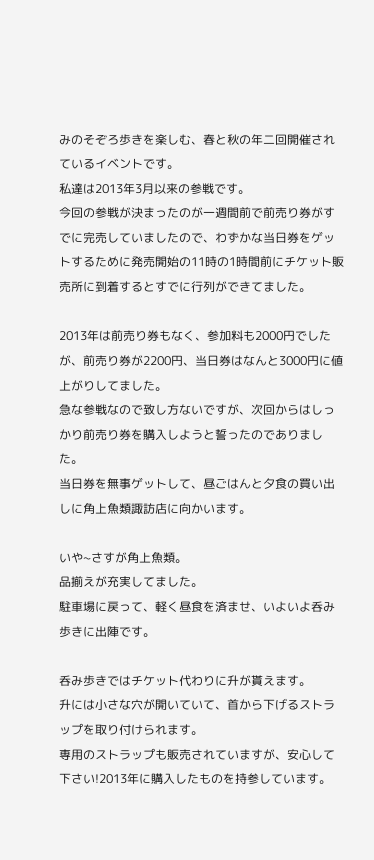みのそぞろ歩きを楽しむ、春と秋の年二回開催されているイベントです。
私達は2013年3月以来の参戦です。
今回の参戦が決まったのが一週間前で前売り券がすでに完売していましたので、わずかな当日券をゲットするために発売開始の11時の1時間前にチケット販売所に到着するとすでに行列ができてました。

2013年は前売り券もなく、参加料も2000円でしたが、前売り券が2200円、当日券はなんと3000円に値上がりしてました。
急な参戦なので致し方ないですが、次回からはしっかり前売り券を購入しようと誓ったのでありました。
当日券を無事ゲットして、昼ごはんと夕食の買い出しに角上魚類諏訪店に向かいます。

いや~さすが角上魚類。
品揃えが充実してました。
駐車場に戻って、軽く昼食を済ませ、いよいよ呑み歩きに出陣です。

呑み歩きではチケット代わりに升が貰えます。
升には小さな穴が開いていて、首から下げるストラップを取り付けられます。
専用のストラップも販売されていますが、安心して下さい!2013年に購入したものを持参しています。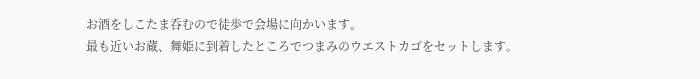お酒をしこたま呑むので徒歩で会場に向かいます。
最も近いお蔵、舞姫に到着したところでつまみのウエストカゴをセットします。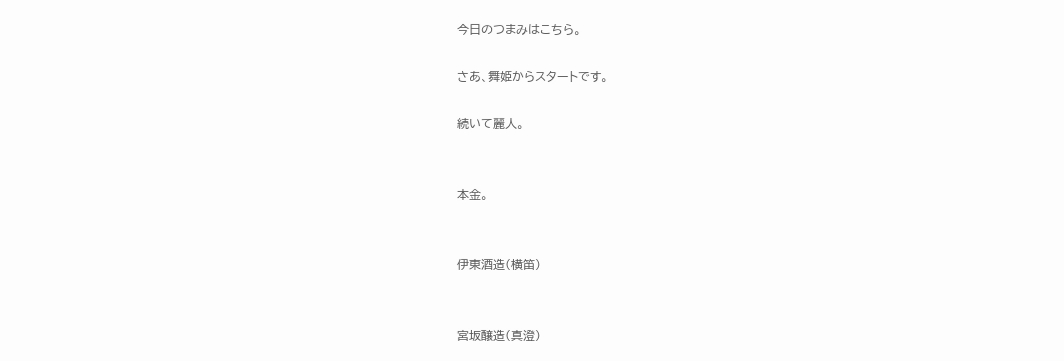今日のつまみはこちら。

さあ、舞姫からスタートです。

続いて麗人。


本金。


伊東酒造(横笛)


宮坂醸造(真澄)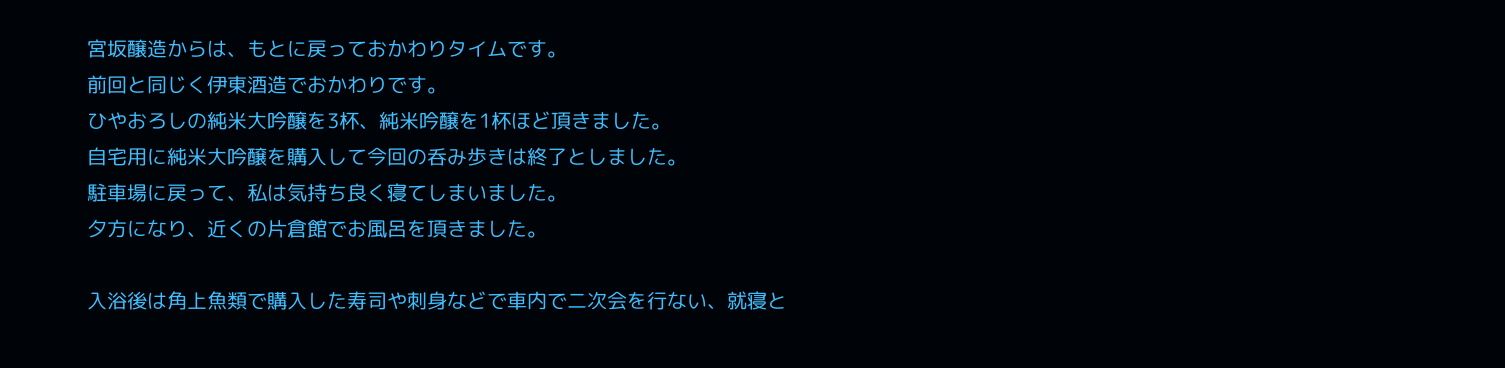宮坂醸造からは、もとに戻っておかわりタイムです。
前回と同じく伊東酒造でおかわりです。
ひやおろしの純米大吟醸を3杯、純米吟醸を1杯ほど頂きました。
自宅用に純米大吟醸を購入して今回の呑み歩きは終了としました。
駐車場に戻って、私は気持ち良く寝てしまいました。
夕方になり、近くの片倉館でお風呂を頂きました。

入浴後は角上魚類で購入した寿司や刺身などで車内で二次会を行ない、就寝と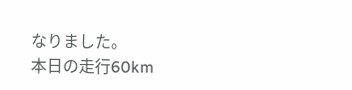なりました。
本日の走行60km